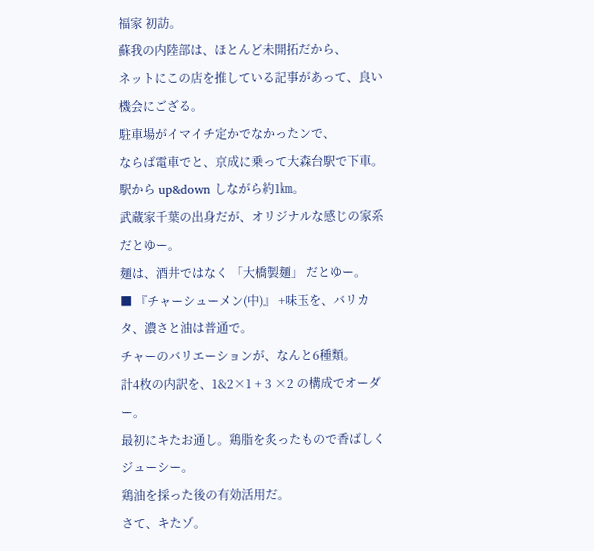福家 初訪。
蘇我の内陸部は、ほとんど未開拓だから、
ネットにこの店を推している記事があって、良い機会にござる。
駐車場がイマイチ定かでなかったンで、
ならば電車でと、京成に乗って大森台駅で下車。
駅から up&down しながら約1㎞。
武蔵家千葉の出身だが、オリジナルな感じの家系だとゆー。
麺は、酒井ではなく 「大橋製麺」 だとゆー。
■ 『チャーシューメン(中)』 +味玉を、バリカタ、濃さと油は普通で。
チャーのバリエーションが、なんと6種類。
計4枚の内訳を、1&2×1 + 3 ×2 の構成でオーダー。
最初にキたお通し。鶏脂を炙ったもので香ばしくジューシー。
鶏油を採った後の有効活用だ。
さて、キたゾ。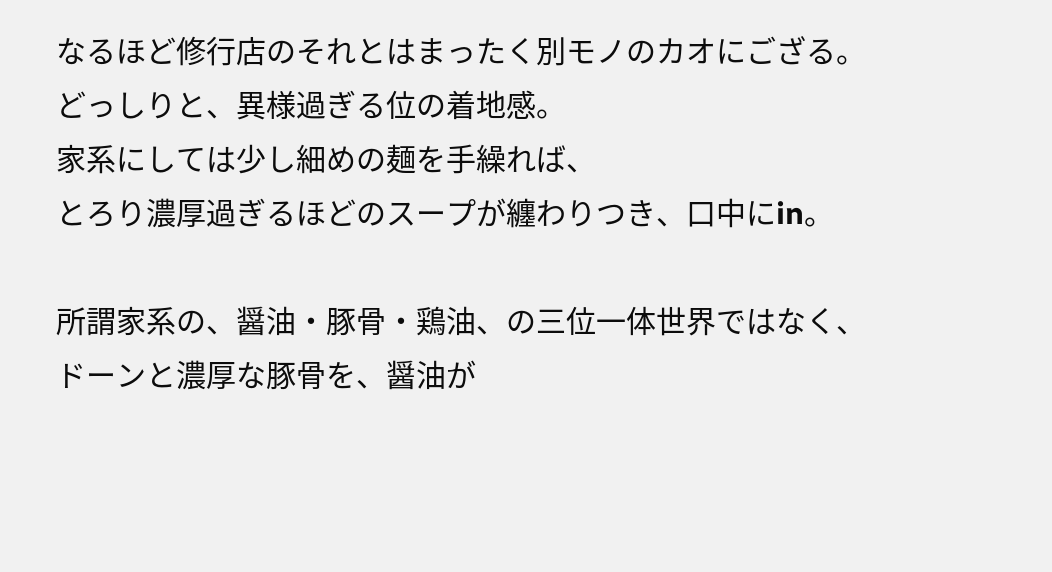なるほど修行店のそれとはまったく別モノのカオにござる。
どっしりと、異様過ぎる位の着地感。
家系にしては少し細めの麺を手繰れば、
とろり濃厚過ぎるほどのスープが纏わりつき、口中にin。

所謂家系の、醤油・豚骨・鶏油、の三位一体世界ではなく、
ドーンと濃厚な豚骨を、醤油が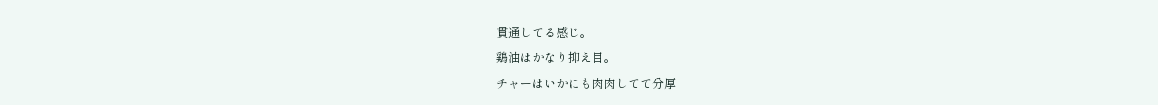貫通してる感じ。
鶏油はかなり抑え目。
チャーはいかにも肉肉してて分厚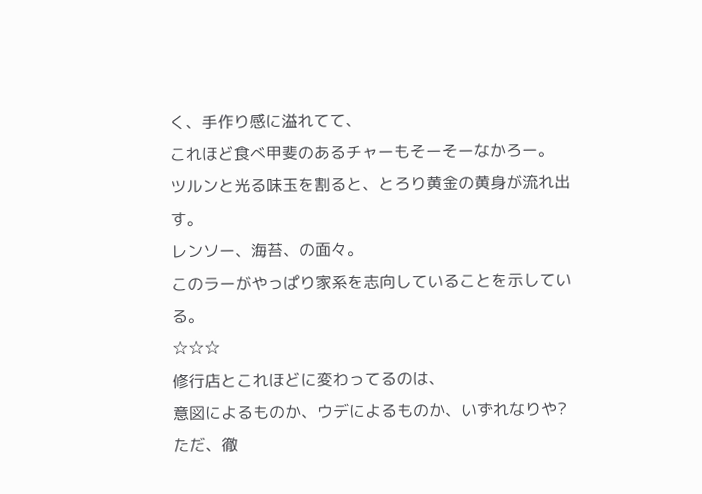く、手作り感に溢れてて、
これほど食べ甲斐のあるチャーもそーそーなかろー。
ツルンと光る味玉を割ると、とろり黄金の黄身が流れ出す。
レンソー、海苔、の面々。
このラーがやっぱり家系を志向していることを示している。
☆☆☆
修行店とこれほどに変わってるのは、
意図によるものか、ウデによるものか、いずれなりや?
ただ、徹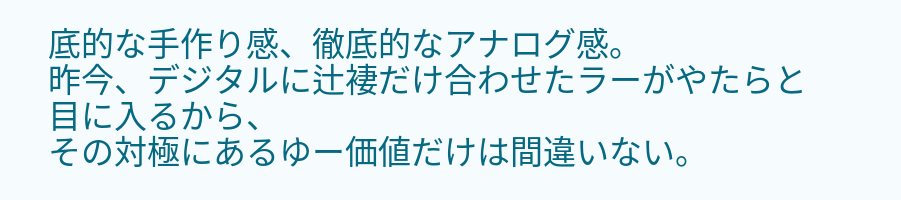底的な手作り感、徹底的なアナログ感。
昨今、デジタルに辻褄だけ合わせたラーがやたらと目に入るから、
その対極にあるゆー価値だけは間違いない。